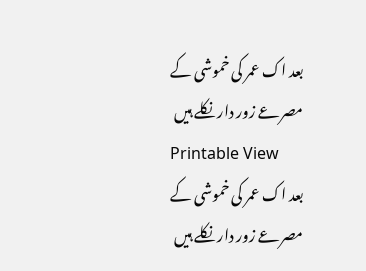بعد اک عمر کی خموشی کے
مصرعے زور دار نکلے ہیں
Printable View
بعد اک عمر کی خموشی کے
مصرعے زور دار نکلے ہیں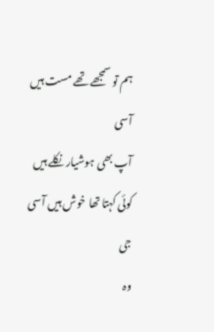ہم تو سمجھے تھے مست ہیں آسی
آپ بھی ہوشیار نکلے ہیں
کوئی کہتا تھا خوش ہیں آسی جی
وہ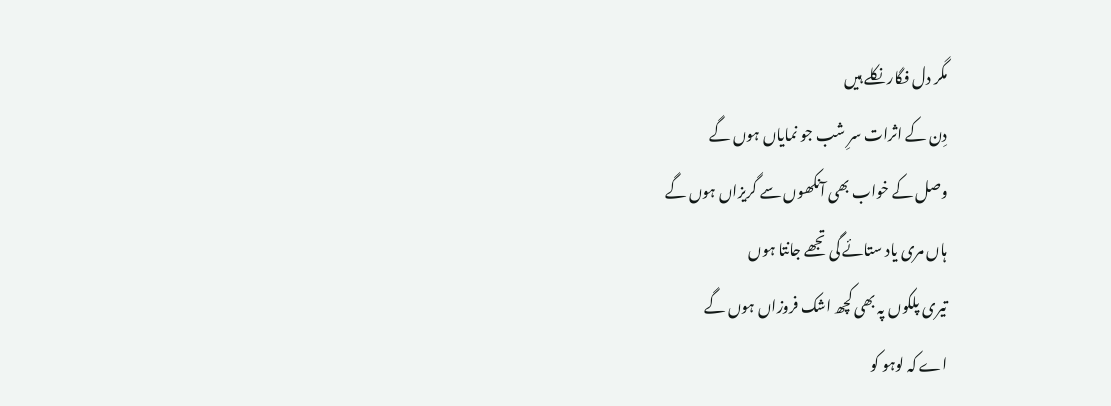مگر دل فگار نکلے ہیں
دِن کے اثرات سرِ شب جو نمایاں ہوں گے
وصل کے خواب بھی آنکھوں سے گریزاں ہوں گے
ہاں مری یاد ستائے گی تجھے جانتا ہوں
تیری پلکوں پہ بھی کچھ اشک فروزاں ہوں گے
اے کہ لوہو کو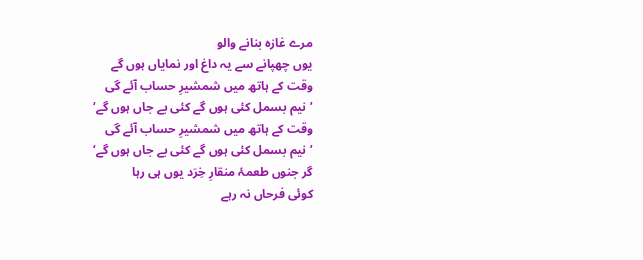مرے غازہ بنانے والو
یوں چھپانے سے یہ داغ اور نمایاں ہوں گے
وقت کے ہاتھ میں شمشیرِ حساب آئے گی
’نیم بسمل کئی ہوں گے کئی بے جاں ہوں گے‘
وقت کے ہاتھ میں شمشیرِ حساب آئے گی
’نیم بسمل کئی ہوں گے کئی بے جاں ہوں گے‘
گر جنوں طعمۂ منقارِ خِرَد یوں ہی رہا
کوئی فرحاں نہ رہے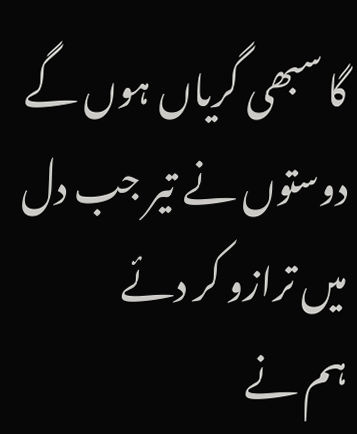گا سبھی گریاں ہوں گے
دوستوں نے تیر جب دل میں ترازو کر دئے
ہم نے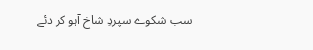سب شکوے سپردِ شاخ آہو کر دئے